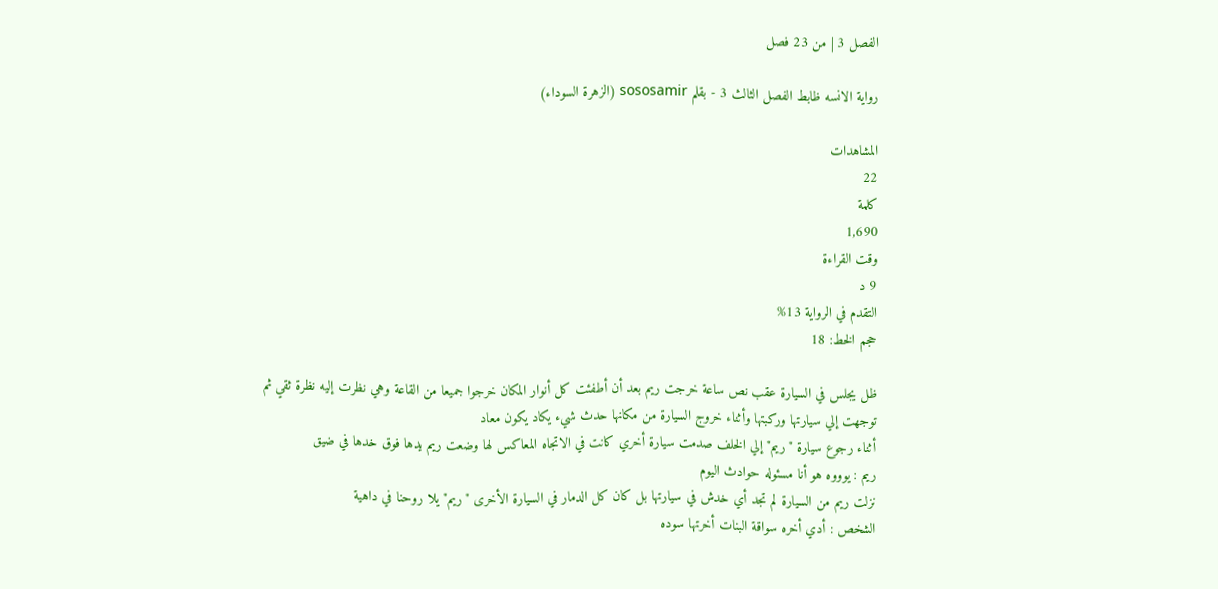الفصل 3 | من 23 فصل

رواية الانسه ظابط الفصل الثالث 3 - بقلم sososamir (الزهرة السوداء)

المشاهدات
22
كلمة
1,690
وقت القراءة
9 د
التقدم في الرواية 13%
حجم الخط: 18

ظل يجلس في السيارة عقب نص ساعة خرجت ريم بعد أن أطفئت كل أنوار المكان خرجوا جميعا من القاعة وهي نظرت إليه نظرة ثقي ثم توجهت إلي سيارتها وركبتها وأثناء خروج السيارة من مكانها حدث شيء يكاد يكون معاد
أثناء رجوع سيارة "ريم" إلي الخلف صدمت سيارة أخري كانت في الاتجاه المعاكس لها وضعت ريم يدها فوق خدها في ضيق
ريم : يوووه هو أنا مسئوله حوادث اليوم
نزلت ريم من السيارة لم تجد أي خدش في سيارتها بل كان كل الدمار في السيارة الأخرى "ريم" يلا روحنا في داهية
الشخص : أدي أخره سواقة البنات أخرتها سوده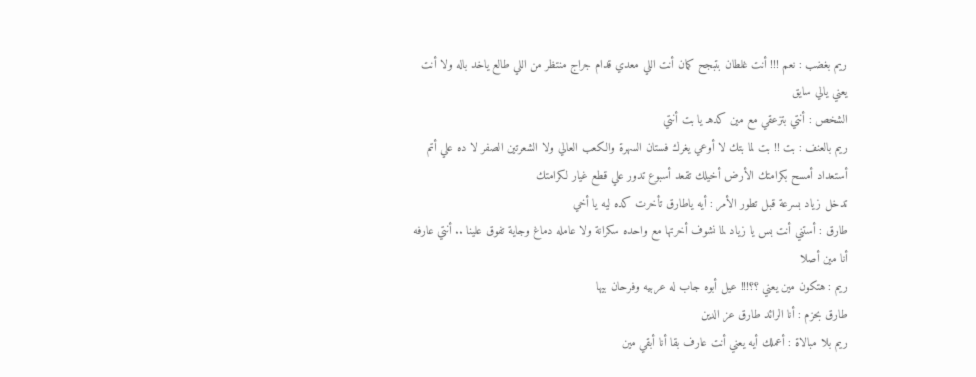ريم بغضب : نعم !!! أنت غلطان بتبجح كمان أنت اللي معدي قدام جراج منتظر من اللي طالع ياخد باله ولا أنت يعني يالي سايق
الشخص : أنتي بتزعقي مع مين كدهـ يا بت أنتي
ريم بالعنف : بت !! بت لما بتك لا أوعي يغرك فستان السهرة والكعب العالي ولا الشعرتين الصفر لا ده علي أتم أستعداد أمسح بكرامتك الأرض أخيلك تقعد أسبوع تدور علي قطع غيار لكرامتك
تدخل زياد بسرعة قبل تطور الأمر : أيه ياطارق تأخرت كده ليه يا أخي
طارق : أستني أنت بس يا زياد لما نشوف أخرتها مع واحده سكرانة ولا عامله دماغ وجاية تفوق علينا .. أنتي عارفه أنا مين أصلا
ريم : هتكون مين يعني ؟؟!!! عيل أبوه جاب له عربيه وفرحان بيها
طارق بحزم : أنا الرائد طارق عز الدين
ريم بلا مبالاة : أعملك أيه يعني أنت عارف بقا أنا أبقي مين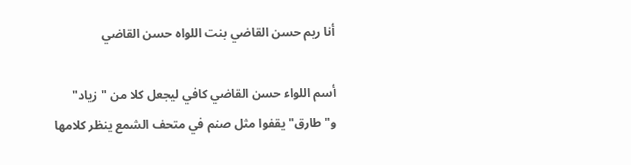أنا ريم حسن القاضي بنت اللواه حسن القاضي

أسم اللواء حسن القاضي كافي ليجعل كلا من "زياد" و"طارق" يقفوا مثل صنم في متحف الشمع ينظر كلامها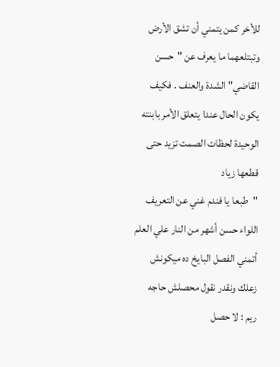للأخر كمن يتمني أن تشق الأرض وتبتلعهما ما يعرف عن "حسن القاضي" الشدة والعنف . فكيف يكون الحال عندا يتعلق الأمر بابنته الوحيدة لحظات الصمت تزيد حتى قطعها زياد
"طبعا يا فندم غني عن التعريف اللواء حسن أشهر من النار علي العلم أتمني الفصل البايخ ده ميكونش زعلك ونقدر نقول محصلش حاجه
ريم : لا حصل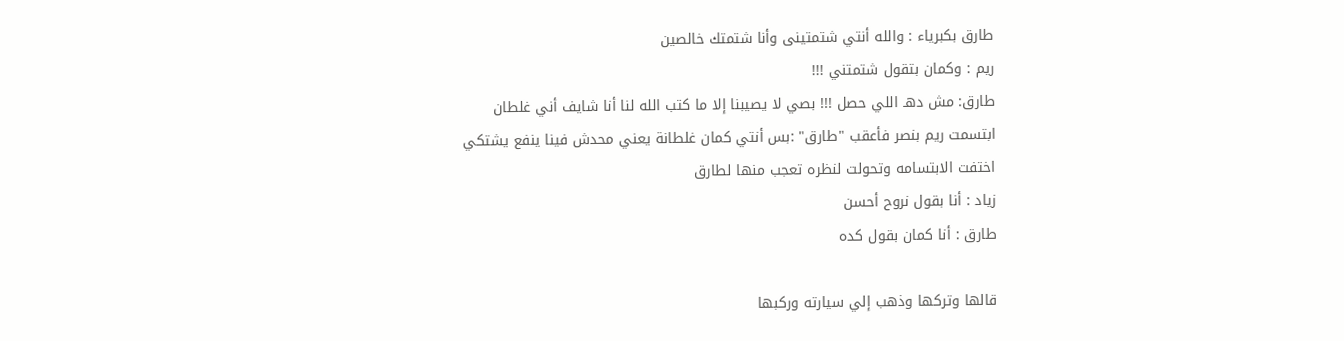طارق بكبرياء : والله أنتي شتمتينى وأنا شتمتك خالصين
ريم : وكمان بتقول شتمتني !!!
طارق: مش دهـ اللي حصل !!! بصي لا يصيبنا إلا ما كتب الله لنا أنا شايف أني غلطان
ابتسمت ريم بنصر فأعقب "طارق" :بس أنتي كمان غلطانة يعني محدش فينا ينفع يشتكي
اختفت الابتسامه وتحولت لنظره تعجب منها لطارق
زياد : أنا بقول نروح أحسن
طارق : أنا كمان بقول كده

قالها وتركها وذهب إلي سيارته وركبها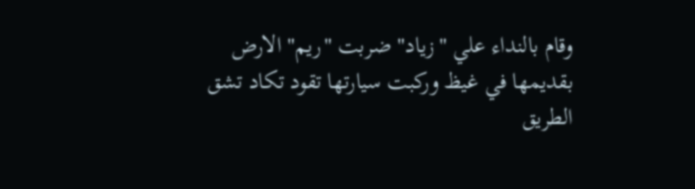وقام بالنداء علي "زياد" ضربت "ريم" الارض بقديمها في غيظ وركبت سيارتها تقود تكاد تشق الطريق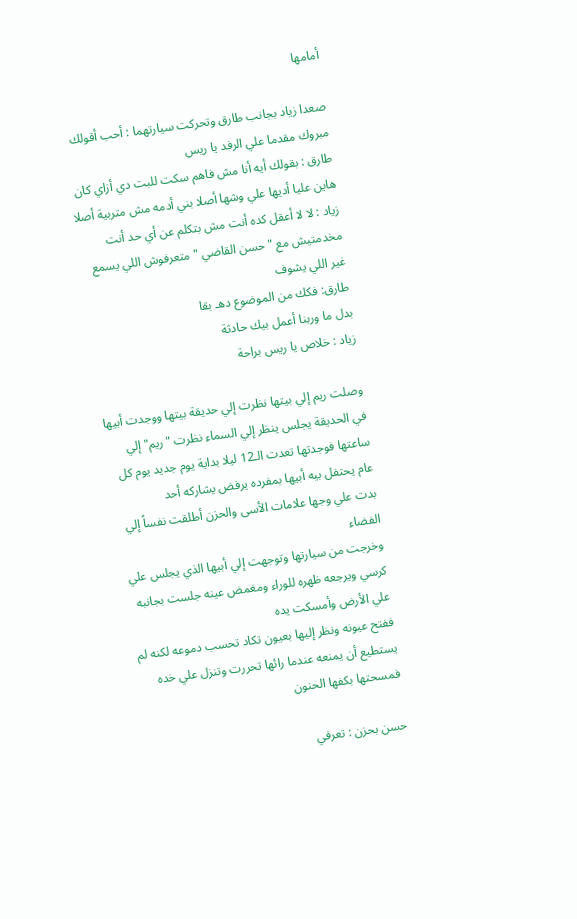أمامها

صعدا زياد بجانب طارق وتحركت سيارتهما : أحب أقولك مبروك مقدما علي الرفد يا ريس
طارق : بقولك أيه أنا مش فاهم سكت للبت دي أزاي كان هاين عليا أديها علي وشها أصلا بني أدمه مش متربية أصلا
زياد : لا لا أعقل كده أنت مش بتكلم عن أي حد أنت مخدمتيش مع "حسن القاضي " متعرفوش اللي يسمع غير اللي يشوف
طارق: فكك من الموضوع دهـ بقا
بدل ما وربنا أعمل بيك حادثة
زياد : خلاص يا ريس براحة

وصلت ريم إلي بيتها نظرت إلي حديقة بيتها ووجدت أبيها في الحديقة يجلس ينظر إلي السماء نظرت "ريم" إلي ساعتها فوجدتها تعدت الـ12 ليلا بداية يوم جديد يوم كل عام يحتفل بيه أبيها بمفرده يرفض يشاركه أحد
بدت علي وجها علامات الأسى والحزن أطلقت نفساً إلي الفضاء
وخرجت من سيارتها وتوجهت إلي أبيها الذي يجلس علي كرسي ويرجعه ظهره للوراء ومغمض عينه جلست بجانبه علي الأرض وأمسكت يده
ففتح عيونه ونظر إليها بعيون تكاد تحسب دموعه لكنه لم يستطيع أن يمنعه عندما رائها تحررت وتنزل علي خده فمسحتها بكفها الحنون

حسن بحزن : تعرفي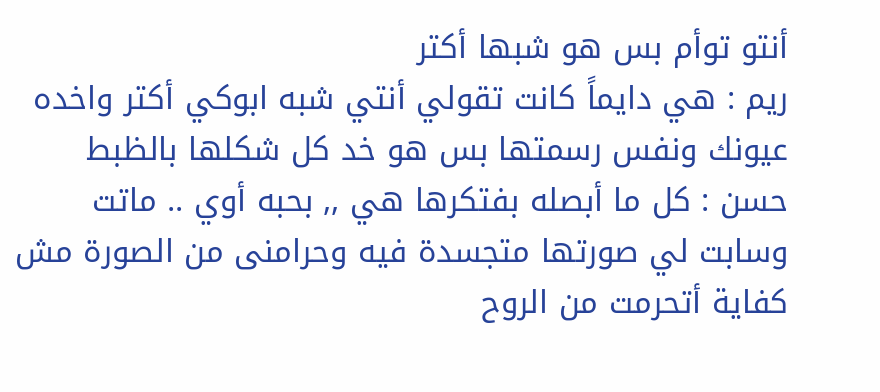أنتو توأم بس هو شبها أكتر
ريم : هي دايماً كانت تقولي أنتي شبه ابوكي أكتر واخده عيونك ونفس رسمتها بس هو خد كل شكلها بالظبط
حسن : كل ما أبصله بفتكرها هي ,, بحبه أوي .. ماتت وسابت لي صورتها متجسدة فيه وحرامنى من الصورة مش كفاية أتحرمت من الروح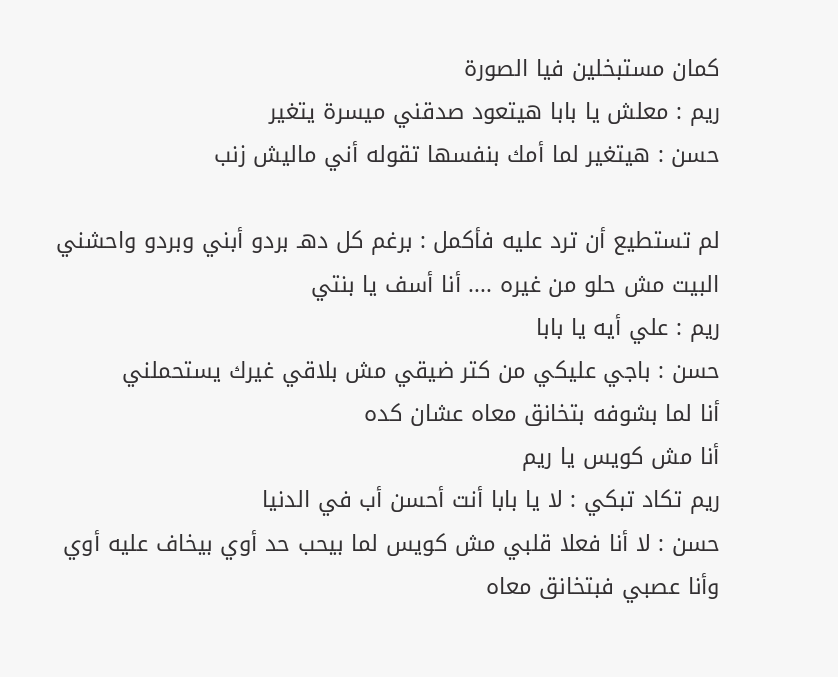كمان مستبخلين فيا الصورة
ريم : معلش يا بابا هيتعود صدقني ميسرة يتغير
حسن : هيتغير لما أمك بنفسها تقوله أني ماليش زنب

لم تستطيع أن ترد عليه فأكمل : برغم كل دهـ بردو أبني وبردو واحشني البيت مش حلو من غيره .... أنا أسف يا بنتي
ريم : علي أيه يا بابا
حسن : باجي عليكي من كتر ضيقي مش بلاقي غيرك يستحملني
أنا لما بشوفه بتخانق معاه عشان كده
أنا مش كويس يا ريم
ريم تكاد تبكي : لا يا بابا أنت أحسن أب في الدنيا
حسن : لا أنا فعلا قلبي مش كويس لما بيحب حد أوي بيخاف عليه أوي وأنا عصبي فبتخانق معاه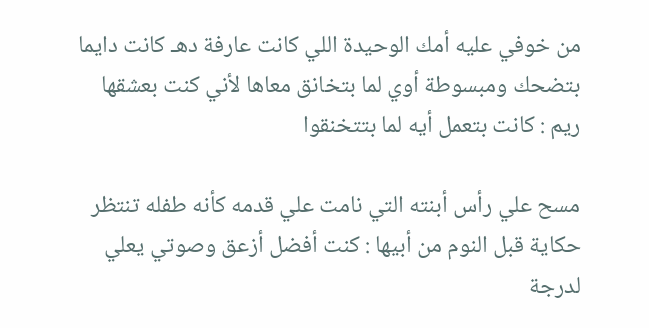من خوفي عليه أمك الوحيدة اللي كانت عارفة دهـ كانت دايما بتضحك ومبسوطة أوي لما بتخانق معاها لأني كنت بعشقها
ريم : كانت بتعمل أيه لما بتتخنقوا

مسح علي رأس أبنته التي نامت علي قدمه كأنه طفله تنتظر حكاية قبل النوم من أبيها : كنت أفضل أزعق وصوتي يعلي لدرجة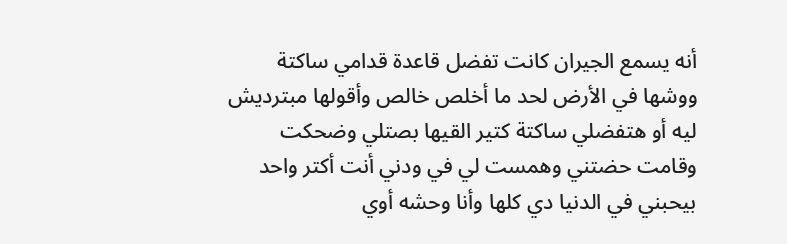أنه يسمع الجيران كانت تفضل قاعدة قدامي ساكتة ووشها في الأرض لحد ما أخلص خالص وأقولها مبترديش ليه أو هتفضلي ساكتة كتير القيها بصتلي وضحكت وقامت حضتني وهمست لي في ودني أنت أكتر واحد بيحبني في الدنيا دي كلها وأنا وحشه أوي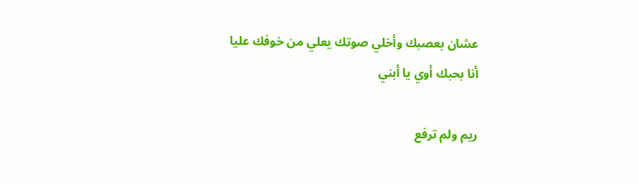عشان بعصبك وأخلي صوتك يعلي من خوفك عليا
أنا بحبك أوي يا أبني

ريم ولم ترفع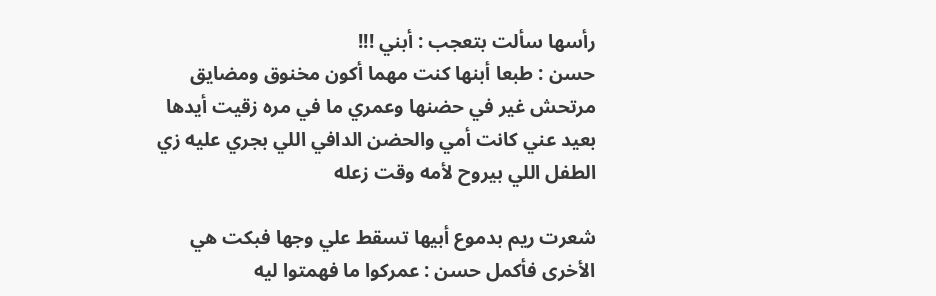رأسها سألت بتعجب : أبني !!!
حسن : طبعا أبنها كنت مهما أكون مخنوق ومضايق مرتحش غير في حضنها وعمري ما في مره زقيت أيدها بعيد عني كانت أمي والحضن الدافي اللي بجري عليه زي الطفل اللي بيروح لأمه وقت زعله

شعرت ريم بدموع أبيها تسقط علي وجها فبكت هي الأخرى فأكمل حسن : عمركوا ما فهمتوا ليه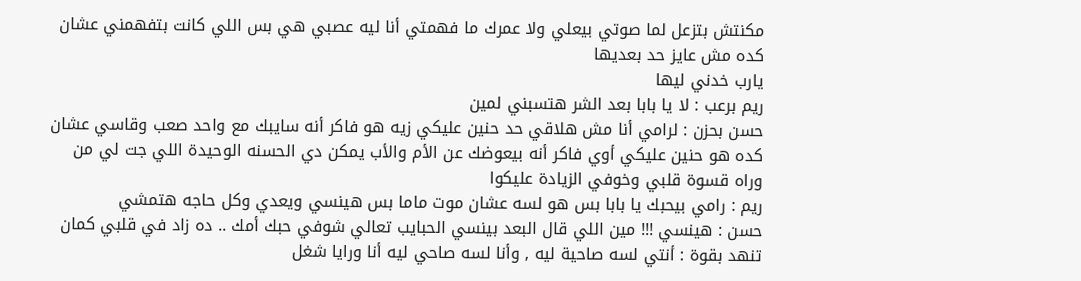مكنتش بتزعل لما صوتي بيعلي ولا عمرك ما فهمتي أنا ليه عصبي هي بس اللي كانت بتفهمني عشان كده مش عايز حد بعديها
يارب خدني ليها
ريم برعب : لا يا بابا بعد الشر هتسبني لمين
حسن بحزن : لرامي أنا مش هلاقي حد حنين عليكي زيه هو فاكر أنه سايبك مع واحد صعب وقاسي عشان كده هو حنين عليكي أوي فاكر أنه بيعوضك عن الأم والأب يمكن دي الحسنه الوحيدة اللي جت لي من وراه قسوة قلبي وخوفي الزيادة عليكوا
ريم : رامي بيحبك يا بابا بس هو لسه عشان موت ماما بس هينسي ويعدي وكل حاجه هتمشي
حسن : هينسي !!! مين اللي قال البعد بينسي الحبايب تعالي شوفي حبك أمك .. ده زاد في قلبي كمان
تنهد بقوة : أنتي لسه صاحية ليه , وأنا لسه صاحي ليه أنا ورايا شغل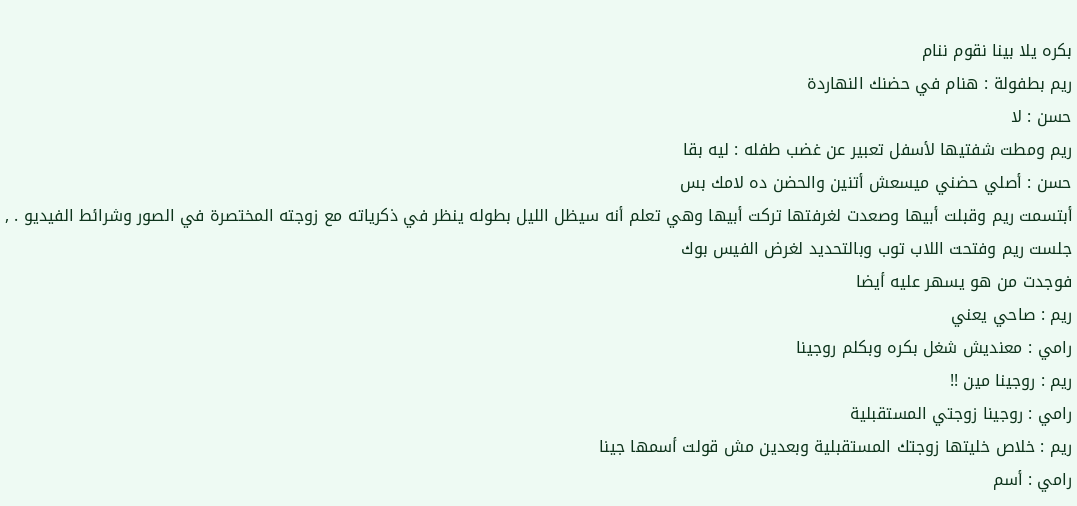بكره يلا بينا نقوم ننام
ريم بطفولة : هنام في حضنك النهاردة
حسن : لا
ريم ومطت شفتيها لأسفل تعبير عن غضب طفله : ليه بقا
حسن : أصلي حضني ميسعش أتنين والحضن ده لامك بس
أبتسمت ريم وقبلت أبيها وصعدت لغرفتها تركت أبيها وهي تعلم أنه سيظل الليل بطوله ينظر في ذكرياته مع زوجته المختصرة في الصور وشرائط الفيديو . , جلست ريم وفتحت اللاب توب وبالتحديد لغرض الفيس بوك
فوجدت من هو يسهر عليه أيضا
ريم : صاحي يعني
رامي : معنديش شغل بكره وبكلم روجينا
ريم : روجينا مين !!
رامي : روجينا زوجتي المستقبلية
ريم : خلاص خليتها زوجتك المستقبلية وبعدين مش قولت أسمها جينا
رامي : أسم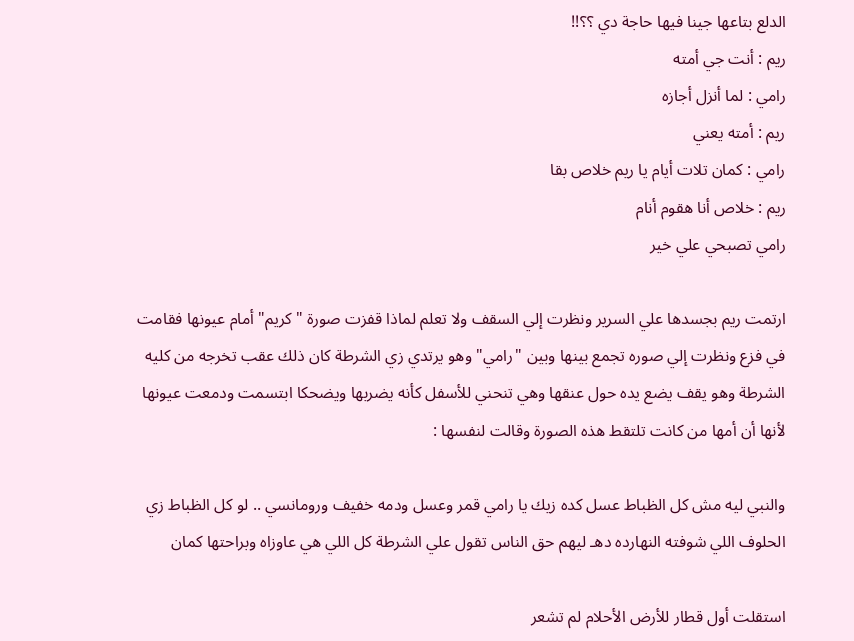الدلع بتاعها جينا فيها حاجة دي ؟؟!!
ريم : أنت جي أمته
رامي : لما أنزل أجازه
ريم : أمته يعني
رامي : كمان تلات أيام يا ريم خلاص بقا
ريم : خلاص أنا هقوم أنام
رامي تصبحي علي خير

ارتمت ريم بجسدها علي السرير ونظرت إلي السقف ولا تعلم لماذا قفزت صورة " كريم" أمام عيونها فقامت في فزع ونظرت إلي صوره تجمع بينها وبين "رامي" وهو يرتدي زي الشرطة كان ذلك عقب تخرجه من كليه الشرطة وهو يقف يضع يده حول عنقها وهي تنحني للأسفل كأنه يضربها ويضحكا ابتسمت ودمعت عيونها لأنها أن أمها من كانت تلتقط هذه الصورة وقالت لنفسها :

والنبي ليه مش كل الظباط عسل كده زيك يا رامي قمر وعسل ودمه خفيف ورومانسي .. لو كل الظباط زي الحلوف اللي شوفته النهارده دهـ ليهم حق الناس تقول علي الشرطة كل اللي هي عاوزاه وبراحتها كمان

استقلت أول قطار للأرض الأحلام لم تشعر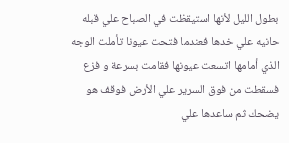بطول الليل لأنها استيقظت في الصباح علي قبله حانيه علي خدها فعندما فتحت عيونا تأملت الوجه الذي أمامها اتسعت عيونها فقامت بسرعة و فزع فسقطت من فوق السرير علي الأرض فوقف هو يضحك ثم ساعدها علي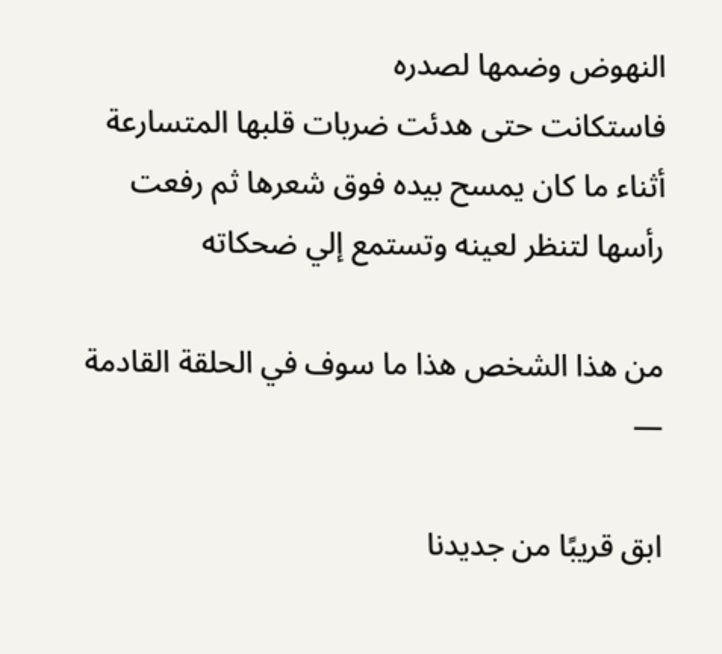النهوض وضمها لصدره
فاستكانت حتى هدئت ضربات قلبها المتسارعة أثناء ما كان يمسح بيده فوق شعرها ثم رفعت رأسها لتنظر لعينه وتستمع إلي ضحكاته

من هذا الشخص هذا ما سوف في الحلقة القادمة —

ابق قريبًا من جديدنا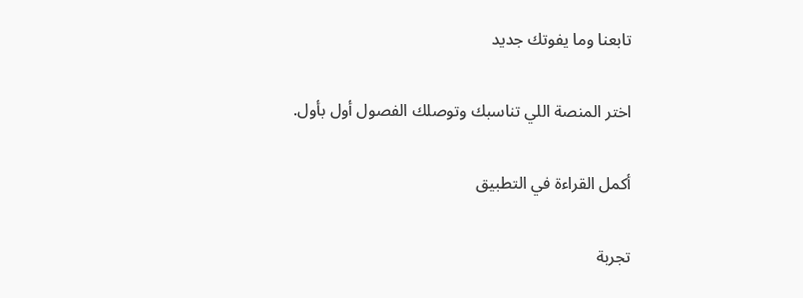تابعنا وما يفوتك جديد

اختر المنصة اللي تناسبك وتوصلك الفصول أول بأول.

أكمل القراءة في التطبيق

تجربة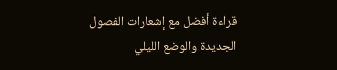قراءة أفضل مع إشعارات الفصول الجديدة والوضع الليلي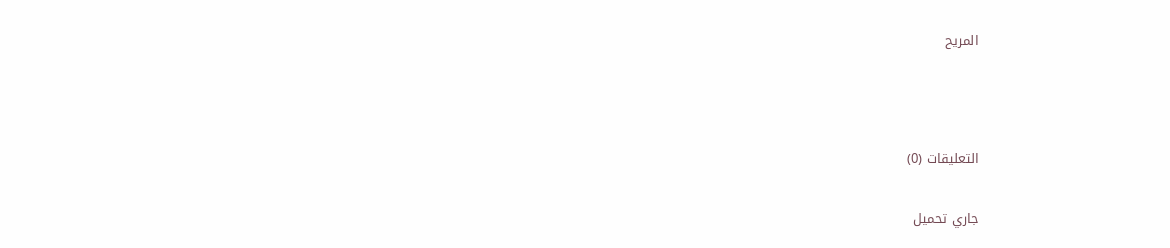المريح



التعليقات (0)

جاري تحميل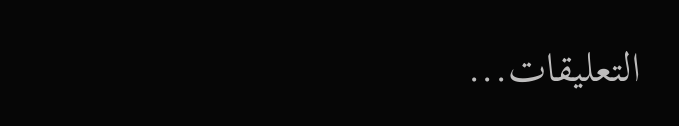التعليقات...